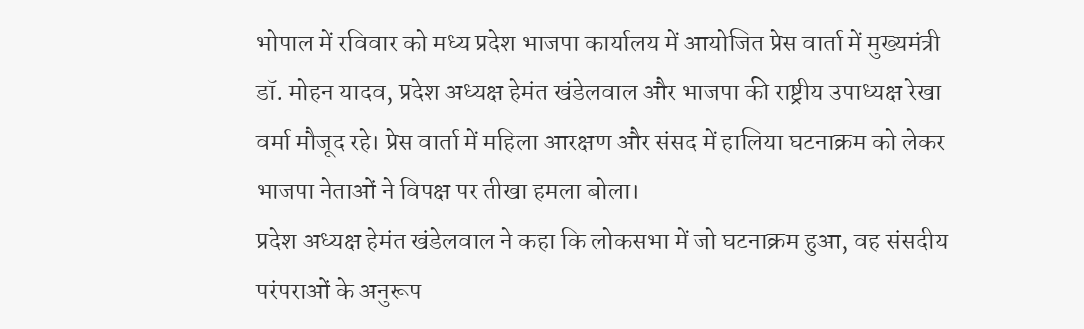भोपाल में रविवार को मध्य प्रदेश भाजपा कार्यालय में आयोजित प्रेस वार्ता में मुख्यमंत्री डॉ. मोहन यादव, प्रदेश अध्यक्ष हेमंत खंडेलवाल और भाजपा की राष्ट्रीय उपाध्यक्ष रेखा वर्मा मौजूद रहे। प्रेस वार्ता में महिला आरक्षण और संसद में हालिया घटनाक्रम को लेकर भाजपा नेताओं ने विपक्ष पर तीखा हमला बोला।
प्रदेश अध्यक्ष हेमंत खंडेलवाल ने कहा कि लोकसभा में जो घटनाक्रम हुआ, वह संसदीय परंपराओं के अनुरूप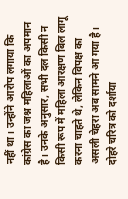नहीं था। उन्होंने आरोप लगाया कि कांग्रेस का जश्न महिलाओं का अपमान है। उनके अनुसार, सभी दल किसी न किसी रूप में महिला आरक्षण बिल लागू करना चाहते थे, लेकिन विपक्ष का असली चेहरा अब सामने आ गया है।
दोहरे चरित्र को दर्शाया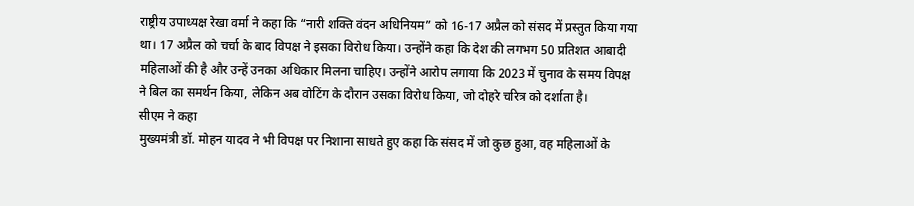राष्ट्रीय उपाध्यक्ष रेखा वर्मा ने कहा कि “नारी शक्ति वंदन अधिनियम” को 16-17 अप्रैल को संसद में प्रस्तुत किया गया था। 17 अप्रैल को चर्चा के बाद विपक्ष ने इसका विरोध किया। उन्होंने कहा कि देश की लगभग 50 प्रतिशत आबादी महिलाओं की है और उन्हें उनका अधिकार मिलना चाहिए। उन्होंने आरोप लगाया कि 2023 में चुनाव के समय विपक्ष ने बिल का समर्थन किया, लेकिन अब वोटिंग के दौरान उसका विरोध किया, जो दोहरे चरित्र को दर्शाता है।
सीएम ने कहा
मुख्यमंत्री डॉ. मोहन यादव ने भी विपक्ष पर निशाना साधते हुए कहा कि संसद में जो कुछ हुआ, वह महिलाओं के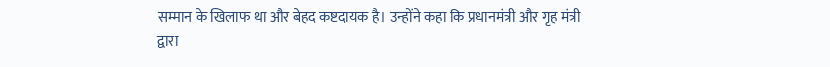सम्मान के खिलाफ था और बेहद कष्टदायक है। उन्होंने कहा कि प्रधानमंत्री और गृह मंत्री द्वारा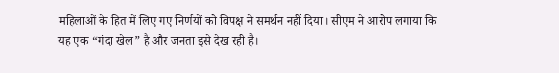महिलाओं के हित में लिए गए निर्णयों को विपक्ष ने समर्थन नहीं दिया। सीएम ने आरोप लगाया कि यह एक “गंदा खेल” है और जनता इसे देख रही है।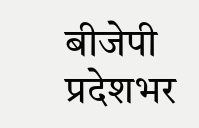बीजेपी प्रदेशभर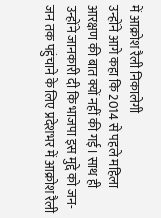में आक्रोश रैली निकालेगी
उन्होंने आगे कहा कि 2014 से पहले महिला आरक्षण की बात क्यों नहीं की गई। साथ ही उन्होंने जानकारी दी कि भाजपा इस मुद्दे को जन-जन तक पहुंचाने के लिए प्रदेशभर में आक्रोश रैली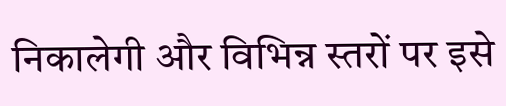निकालेगी और विभिन्न स्तरों पर इसे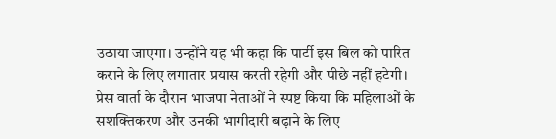उठाया जाएगा। उन्होंने यह भी कहा कि पार्टी इस बिल को पारित कराने के लिए लगातार प्रयास करती रहेगी और पीछे नहीं हटेगी। प्रेस वार्ता के दौरान भाजपा नेताओं ने स्पष्ट किया कि महिलाओं के सशक्तिकरण और उनकी भागीदारी बढ़ाने के लिए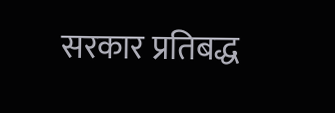सरकार प्रतिबद्ध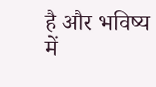है और भविष्य में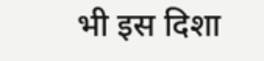भी इस दिशा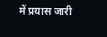में प्रयास जारी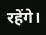रहेंगे।